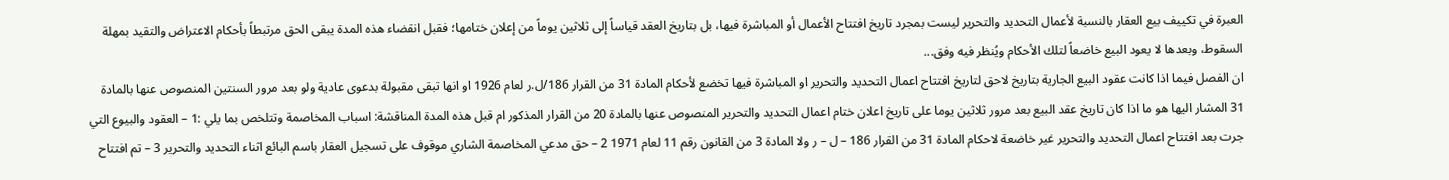العبرة في تكييف بيع العقار بالنسبة لأعمال التحديد والتحرير ليست بمجرد تاريخ افتتاح الأعمال أو المباشرة فيها، بل بتاريخ العقد قياساً إلى ثلاثين يوماً من إعلان ختامها؛ فقبل انقضاء هذه المدة يبقى الحق مرتبطاً بأحكام الاعتراض والتقيد بمهلة السقوط، وبعدها لا يعود البيع خاضعاً لتلك الأحكام ويُنظر فيه وفق...
ان الفصل فيما اذا كانت عقود البيع الجارية بتاريخ لاحق لتاريخ افتتاح اعمال التحديد والتحرير او المباشرة فيها تخضع لأحكام المادة 31 من القرار 186/ل.ر لعام 1926 او انها تبقى مقبولة بدعوى عادية ولو بعد مرور السنتين المنصوص عنها بالمادة 31 المشار اليها هو ما اذا كان تاريخ عقد البيع بعد مرور ثلاثين يوما على تاريخ اعلان ختام اعمال التحديد والتحرير المنصوص عنها بالمادة 20 من القرار المذكور ام قبل هذه المدة المناقشة: اسباب المخاصمة وتتلخص بما يلي :1 – العقود والبيوع التي جرت بعد افتتاح اعمال التحديد والتحرير غير خاضعة لاحكام المادة 31 من القرار 186 – ل – ر ولا المادة 3 من القانون رقم 11 لعام 1971 2 – حق مدعي المخاصمة الشاري موقوف على تسجيل العقار باسم البائع اثناء التحديد والتحرير 3 – تم افتتاح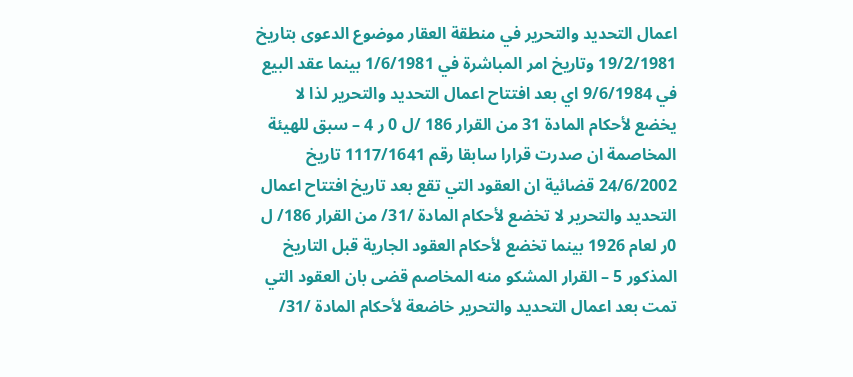اعمال التحديد والتحرير في منطقة العقار موضوع الدعوى بتاريخ 19/2/1981 وتاريخ امر المباشرة في 1/6/1981 بينما عقد البيع في 9/6/1984 اي بعد افتتاح اعمال التحديد والتحرير لذا لا يخضع لأحكام المادة 31 من القرار 186 /ل 0 ر 4 – سبق للهيئة المخاصمة ان صدرت قرارا سابقا رقم 1117/1641 تاريخ 24/6/2002 قضائية ان العقود التي تقع بعد تاريخ افتتاح اعمال التحديد والتحرير لا تخضع لأحكام المادة /31/ من القرار 186/ ل 0ر لعام 1926 بينما تخضع لأحكام العقود الجارية قبل التاريخ المذكور 5 – القرار المشكو منه المخاصم قضى بان العقود التي تمت بعد اعمال التحديد والتحرير خاضعة لأحكام المادة /31/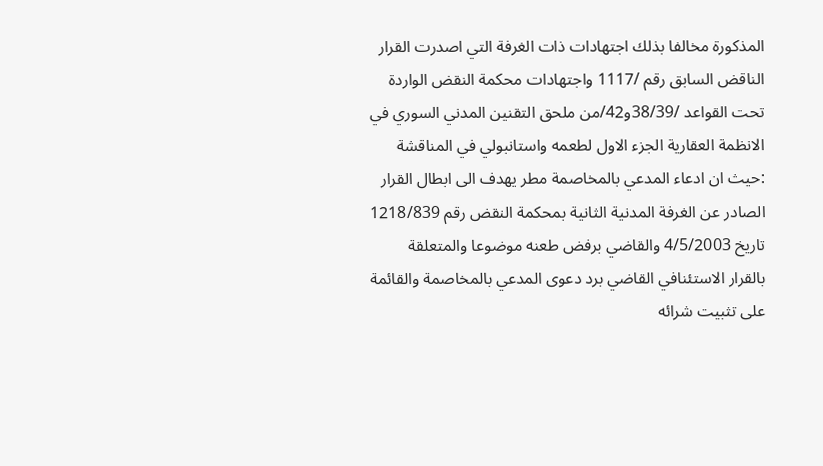المذكورة مخالفا بذلك اجتهادات ذات الغرفة التي اصدرت القرار الناقض السابق رقم /1117 واجتهادات محكمة النقض الواردة تحت القواعد /38/39و42/من ملحق التقنين المدني السوري في الانظمة العقارية الجزء الاول لطعمه واستانبولي في المناقشة :حيث ان ادعاء المدعي بالمخاصمة مطر يهدف الى ابطال القرار الصادر عن الغرفة المدنية الثانية بمحكمة النقض رقم 1218/839 تاريخ 4/5/2003 والقاضي برفض طعنه موضوعا والمتعلقة بالقرار الاستئنافي القاضي برد دعوى المدعي بالمخاصمة والقائمة على تثبيت شرائه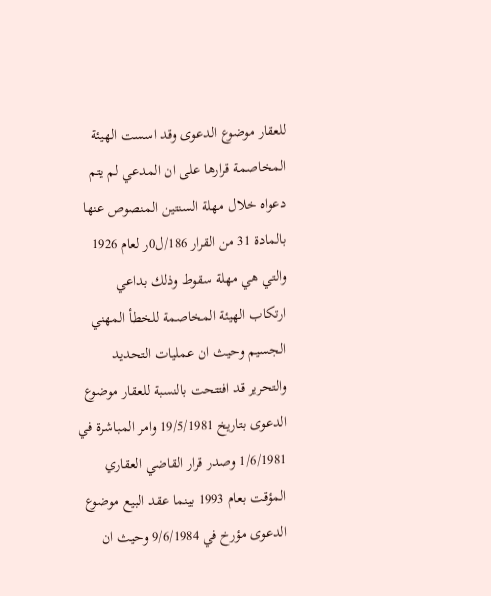للعقار موضوع الدعوى وقد اسست الهيئة المخاصمة قرارها على ان المدعي لم يتم دعواه خلال مهلة السنتين المنصوص عنها بالمادة 31 من القرار 186/ل0ر لعام 1926 والتي هي مهلة سقوط وذلك بداعي ارتكاب الهيئة المخاصمة للخطأ المهني الجسيم وحيث ان عمليات التحديد والتحرير قد افتتحت بالنسبة للعقار موضوع الدعوى بتاريخ 19/5/1981 وامر المباشرة في 1/6/1981 وصدر قرار القاضي العقاري المؤقت بعام 1993 بينما عقد البيع موضوع الدعوى مؤرخ في 9/6/1984 وحيث ان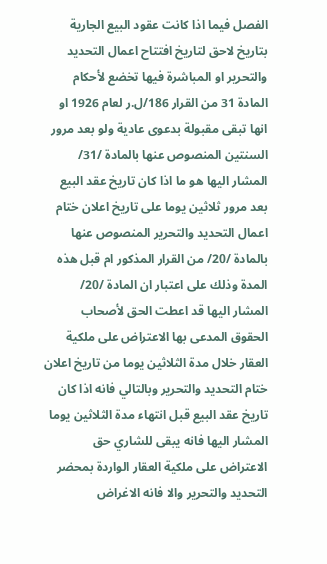الفصل فيما اذا كانت عقود البيع الجارية بتاريخ لاحق لتاريخ افتتاح اعمال التحديد والتحرير او المباشرة فيها تخضع لأحكام المادة 31 من القرار 186/ل.ر لعام 1926 او انها تبقى مقبولة بدعوى عادية ولو بعد مرور السنتين المنصوص عنها بالمادة /31/ المشار اليها هو ما اذا كان تاريخ عقد البيع بعد مرور ثلاثين يوما على تاريخ اعلان ختام اعمال التحديد والتحرير المنصوص عنها بالمادة /20/ من القرار المذكور ام قبل هذه المدة وذلك على اعتبار ان المادة /20/ المشار اليها قد اعطت الحق لأصحاب الحقوق المدعى بها الاعتراض على ملكية العقار خلال مدة الثلاثين يوما من تاريخ اعلان ختام التحديد والتحرير وبالتالي فانه اذا كان تاريخ عقد البيع قبل انتهاء مدة الثلاثين يوما المشار اليها فانه يبقى للشاري حق الاعتراض على ملكية العقار الواردة بمحضر التحديد والتحرير والا فانه الاغراض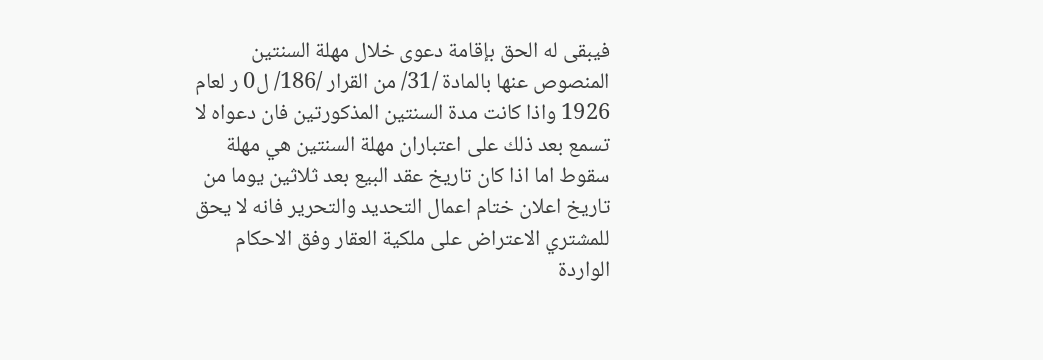فيبقى له الحق بإقامة دعوى خلال مهلة السنتين المنصوص عنها بالمادة /31/ من القرار /186/ ل0 ر لعام 1926 واذا كانت مدة السنتين المذكورتين فان دعواه لا تسمع بعد ذلك على اعتباران مهلة السنتين هي مهلة سقوط اما اذا كان تاريخ عقد البيع بعد ثلاثين يوما من تاريخ اعلان ختام اعمال التحديد والتحرير فانه لا يحق للمشتري الاعتراض على ملكية العقار وفق الاحكام الواردة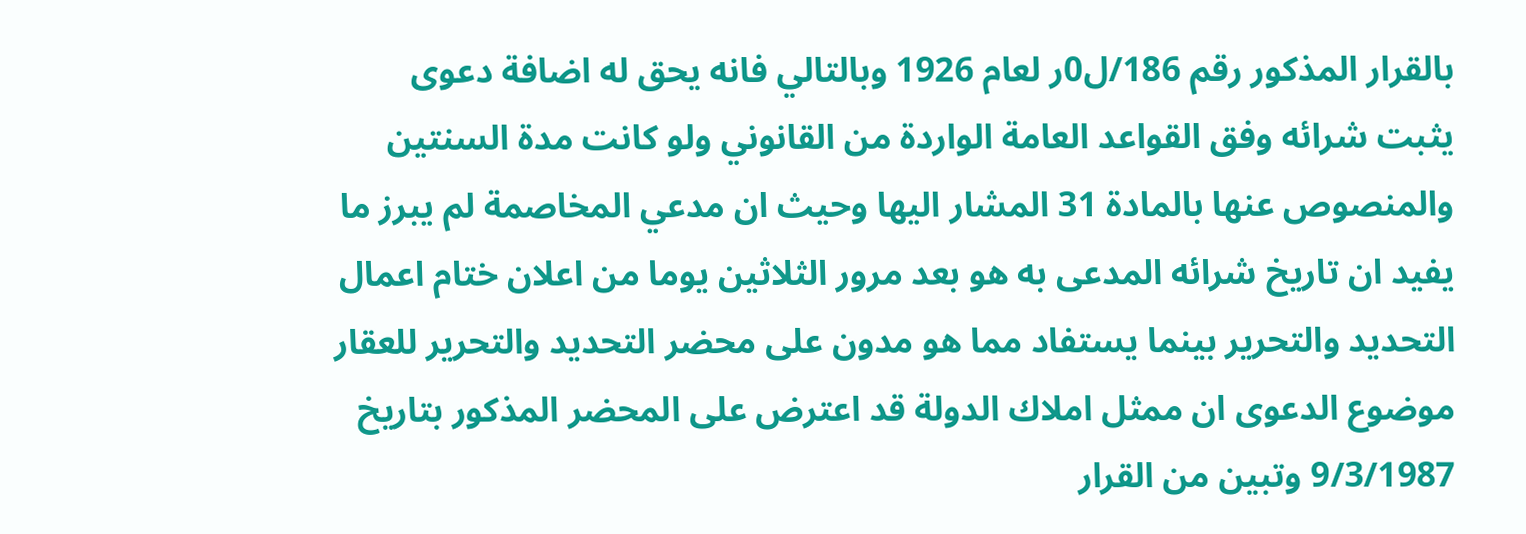بالقرار المذكور رقم 186/ل0ر لعام 1926 وبالتالي فانه يحق له اضافة دعوى يثبت شرائه وفق القواعد العامة الواردة من القانوني ولو كانت مدة السنتين والمنصوص عنها بالمادة 31 المشار اليها وحيث ان مدعي المخاصمة لم يبرز ما يفيد ان تاريخ شرائه المدعى به هو بعد مرور الثلاثين يوما من اعلان ختام اعمال التحديد والتحرير بينما يستفاد مما هو مدون على محضر التحديد والتحرير للعقار موضوع الدعوى ان ممثل املاك الدولة قد اعترض على المحضر المذكور بتاريخ 9/3/1987 وتبين من القرار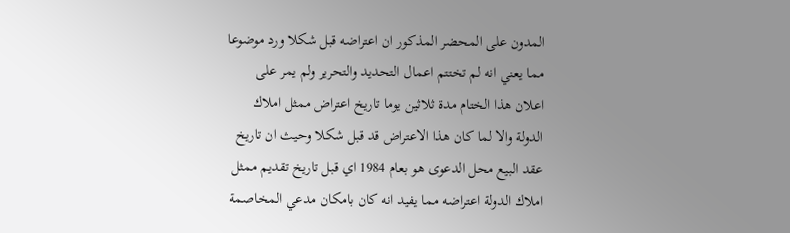المدون على المحضر المذكور ان اعتراضه قبل شكلا ورد موضوعا مما يعني انه لم تختتم اعمال التحديد والتحرير ولم يمر على اعلان هذا الختام مدة ثلاثين يوما تاريخ اعتراض ممثل املاك الدولة والا لما كان هذا الاعتراض قد قبل شكلا وحيث ان تاريخ عقد البيع محل الدعوى هو بعام 1984 اي قبل تاريخ تقديم ممثل املاك الدولة اعتراضه مما يفيد انه كان بامكان مدعي المخاصمة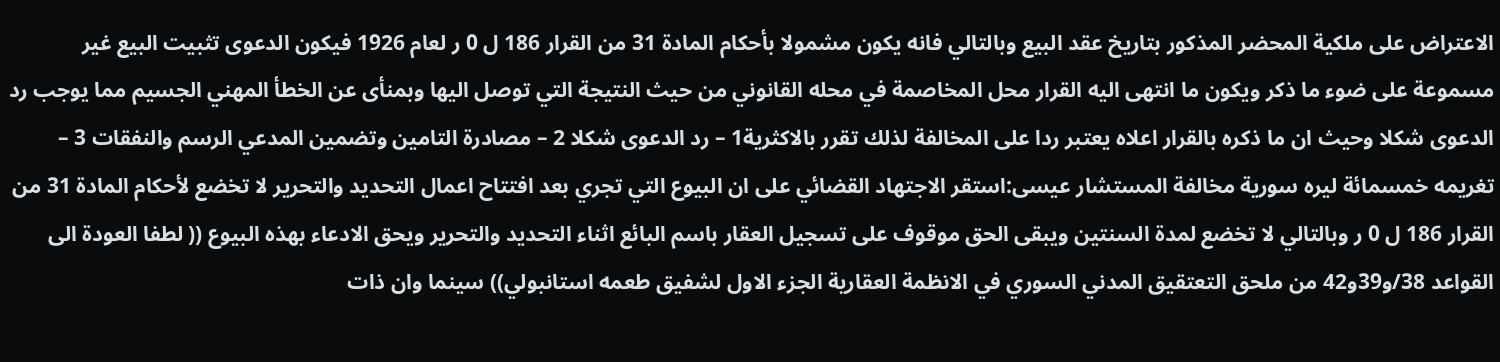الاعتراض على ملكية المحضر المذكور بتاريخ عقد البيع وبالتالي فانه يكون مشمولا بأحكام المادة 31 من القرار 186 ل 0 ر لعام 1926 فيكون الدعوى تثبيت البيع غير مسموعة على ضوء ما ذكر ويكون ما انتهى اليه القرار محل المخاصمة في محله القانوني من حيث النتيجة التي توصل اليها وبمنأى عن الخطأ المهني الجسيم مما يوجب رد الدعوى شكلا وحيث ان ما ذكره بالقرار اعلاه يعتبر ردا على المخالفة لذلك تقرر بالاكثرية1 – رد الدعوى شكلا 2 – مصادرة التامين وتضمين المدعي الرسم والنفقات 3 – تغريمه خمسمائة ليره سورية مخالفة المستشار عيسى:استقر الاجتهاد القضائي على ان البيوع التي تجري بعد افتتاح اعمال التحديد والتحرير لا تخضع لأحكام المادة 31 من القرار 186 ل 0 ر وبالتالي لا تخضع لمدة السنتين ويبقى الحق موقوف على تسجيل العقار باسم البائع اثناء التحديد والتحرير ويحق الادعاء بهذه البيوع (( لطفا العودة الى القواعد 38/و39و42 من ملحق التعتقيق المدني السوري في الانظمة العقارية الجزء الاول لشفيق طعمه استانبولي)) سينما وان ذات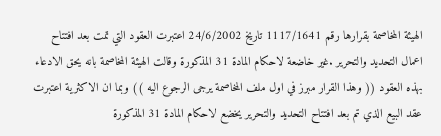الهيئة المخاصمة بقرارها رقم 1117/1641 تاريخ 24/6/2002 اعتبرت العقود التي تمت بعد افتتاح اعمال التحديد والتحرير .غير خاضعة لاحكام المادة 31 المذكورة وقالت الهيئة المخاصمة بانه يحق الادعاء بهذه العقود (( وهذا القرار مبرز في اول ملف المخاصمة يرجى الرجوع اليه )) وبما ان الاكثرية اعتبرت عقد البيع الذي تم بعد افتتاح التحديد والتحرير يخضع لاحكام المادة 31 المذكورة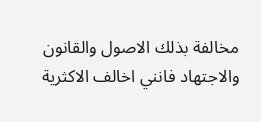مخالفة بذلك الاصول والقانون والاجتهاد فانني اخالف الاكثرية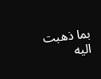بما ذهبت اليه